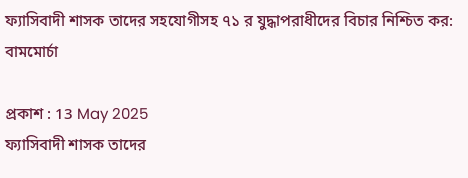ফ্যাসিবাদী শাসক তাদের সহযোগীসহ ৭১ র যুদ্ধাপরাধীদের বিচার নিশ্চিত কর: বামমোর্চা

প্রকাশ : 13 May 2025
ফ্যাসিবাদী শাসক তাদের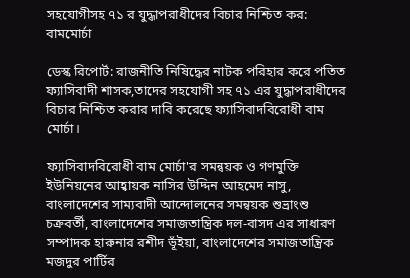সহযোগীসহ ৭১ র যুদ্ধাপরাধীদের বিচার নিশ্চিত কর:  বামমোর্চা

ডেস্ক রিপোর্ট: রাজনীতি নিষিদ্ধের নাটক পরিহার করে পতিত ফ্যাসিবাদী শাসক,তাদের সহযোগী সহ ৭১ এর যুদ্ধাপরাধীদের বিচার নিশ্চিত করার দাবি করেছে ফ্যাসিবাদবিরোধী বাম মোর্চা।

ফ্যাসিবাদবিরোধী বাম মোর্চা'র সমন্বয়ক ও গণমুক্তি ইউনিয়নের আহ্বায়ক নাসির উদ্দিন আহমেদ নাসু, বাংলাদেশের সাম্যবাদী আন্দোলনের সমন্বয়ক শুভ্রাংশু চক্রবর্তী, বাংলাদেশের সমাজতান্ত্রিক দল-বাসদ এর সাধারণ সম্পাদক হারুনার রশীদ ভূঁইয়া, বাংলাদেশের সমাজতান্ত্রিক মজদুর পার্টির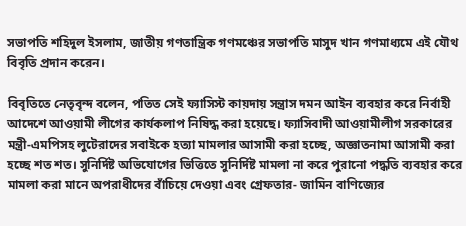সভাপতি শহিদুল ইসলাম, জাতীয় গণতান্ত্রিক গণমঞ্চের সভাপতি মাসুদ খান গণমাধ্যমে এই যৌথ বিবৃতি প্রদান করেন।

বিবৃতিতে নেতৃবৃন্দ বলেন, পতিত সেই ফ্যাসিস্ট কায়দায় সন্ত্রাস দমন আইন ব্যবহার করে নির্বাহী আদেশে আওয়ামী লীগের কার্যকলাপ নিষিদ্ধ করা হয়েছে। ফ্যাসিবাদী আওয়ামীলীগ সরকারের মন্ত্রী-এমপিসহ লুটেরাদের সবাইকে হত্যা মামলার আসামী করা হচ্ছে, অজ্ঞাতনামা আসামী করা হচ্ছে শত শত। সুনির্দিষ্ট অভিযোগের ভিত্তিতে সুনির্দিষ্ট মামলা না করে পুরানো পদ্ধতি ব্যবহার করে মামলা করা মানে অপরাধীদের বাঁচিয়ে দেওয়া এবং গ্রেফতার- জামিন বাণিজ্যের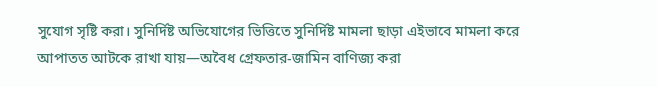সুযোগ সৃষ্টি করা। সুনির্দিষ্ট অভিযোগের ভিত্তিতে সুনির্দিষ্ট মামলা ছাড়া এইভাবে মামলা করে আপাতত আটকে রাখা যায়—অবৈধ গ্রেফতার-জামিন বাণিজ্য করা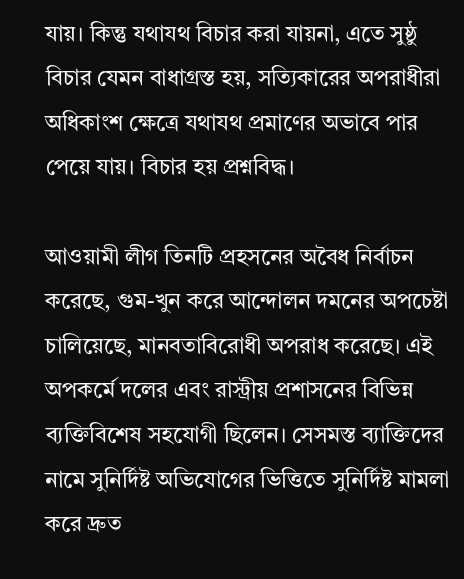যায়। কিন্তু যথাযথ বিচার করা যায়না, এতে সুষ্ঠু বিচার যেমন বাধাগ্রস্ত হয়, সত্যিকারের অপরাধীরা অধিকাংশ ক্ষেত্রে যথাযথ প্রমাণের অভাবে পার পেয়ে যায়। বিচার হয় প্রশ্নবিদ্ধ।

আওয়ামী লীগ তিনটি প্রহসনের অবৈধ নির্বাচন করেছে, গুম-খুন করে আন্দোলন দমনের অপচেষ্টা চালিয়েছে, মানবতাবিরোধী অপরাধ করেছে। এই অপকর্মে দলের এবং রাস্ট্রীয় প্রশাসনের বিভিন্ন ব্যক্তিবিশেষ সহযোগী ছিলেন। সেসমস্ত ব্যাক্তিদের নামে সুনির্দিষ্ট অভিযোগের ভিত্তিতে সুনির্দিষ্ট মামলা করে দ্রুত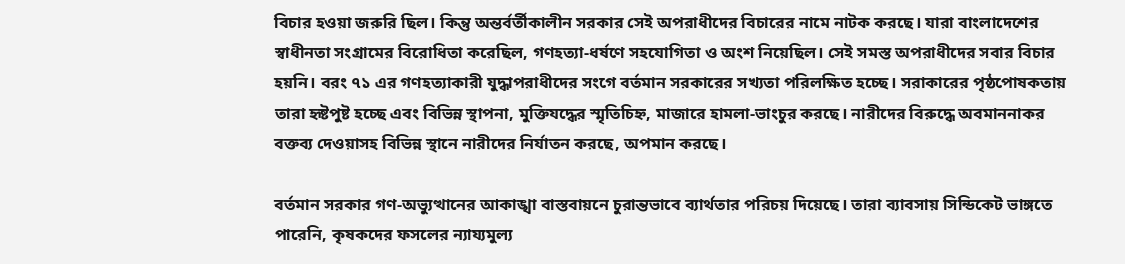বিচার হওয়া জরুরি ছিল। কিন্তু অন্তর্বর্তীকালীন সরকার সেই অপরাধীদের বিচারের নামে নাটক করছে। যারা বাংলাদেশের স্বাধীনতা সংগ্রামের বিরোধিতা করেছিল, গণহত্যা-ধর্ষণে সহযোগিতা ও অংশ নিয়েছিল। সেই সমস্ত অপরাধীদের সবার বিচার হয়নি। বরং ৭১ এর গণহত্যাকারী যুদ্ধাপরাধীদের সংগে বর্তমান সরকারের সখ্যতা পরিলক্ষিত হচ্ছে। সরাকারের পৃষ্ঠপোষকতায় তারা হৃষ্টপুষ্ট হচ্ছে এবং বিভিন্ন স্থাপনা, মুক্তিযদ্ধের স্মৃতিচিহ্ন, মাজারে হামলা-ভাংচুর করছে। নারীদের বিরুদ্ধে অবমাননাকর বক্তব্য দেওয়াসহ বিভিন্ন স্থানে নারীদের নির্যাতন করছে, অপমান করছে।

বর্তমান সরকার গণ-অভ্যুত্থানের আকাঙ্খা বাস্তবায়নে চুরান্তভাবে ব্যার্থতার পরিচয় দিয়েছে। তারা ব্যাবসায় সিন্ডিকেট ভাঙ্গতে পারেনি, কৃষকদের ফসলের ন্যায্যমুল্য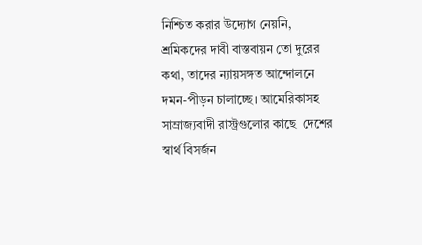নিশ্চিত করার উদ্যোগ নেয়নি, শ্রমিকদের দাবী বাস্তবায়ন তো দুরের কথা, তাদের ন্যায়সঙ্গত আন্দোলনে দমন-পীড়ন চালাচ্ছে। আমেরিকাসহ সাম্রাজ্যবাদী রাস্ট্রগুলোর কাছে  দেশের স্বার্থ বিসর্জন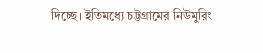দিচ্ছে। ইতিমধ্যে চট্টগ্রামের নিউমুরিং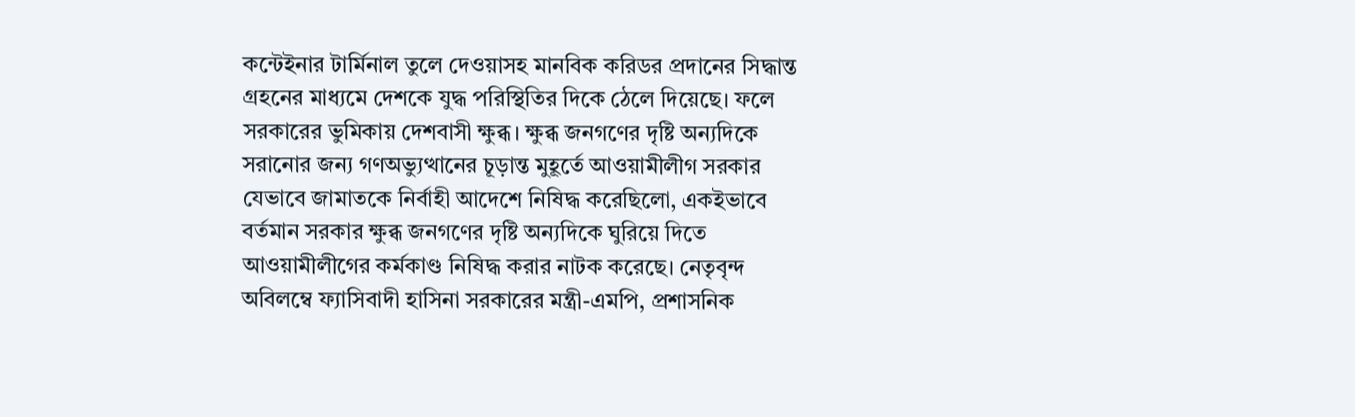কন্টেইনার টার্মিনাল তুলে দেওয়াসহ মানবিক করিডর প্রদানের সিদ্ধান্ত গ্রহনের মাধ্যমে দেশকে যুদ্ধ পরিস্থিতির দিকে ঠেলে দিয়েছে। ফলে সরকারের ভুমিকায় দেশবাসী ক্ষুব্ধ। ক্ষুব্ধ জনগণের দৃষ্টি অন্যদিকে সরানোর জন্য গণঅভ্যুত্থানের চূড়ান্ত মুহূর্তে আওয়ামীলীগ সরকার যেভাবে জামাতকে নির্বাহী আদেশে নিষিদ্ধ করেছিলো, একইভাবে বর্তমান সরকার ক্ষুব্ধ জনগণের দৃষ্টি অন্যদিকে ঘুরিয়ে দিতে আওয়ামীলীগের কর্মকাণ্ড নিষিদ্ধ করার নাটক করেছে। নেতৃবৃন্দ অবিলম্বে ফ্যাসিবাদী হাসিনা সরকারের মন্ত্রী-এমপি, প্রশাসনিক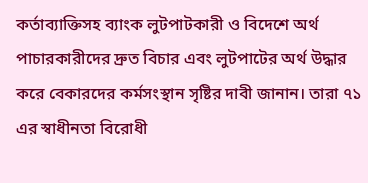কর্তাব্যাক্তিসহ ব্যাংক লুটপাটকারী ও বিদেশে অর্থ পাচারকারীদের দ্রুত বিচার এবং লুটপাটের অর্থ উদ্ধার করে বেকারদের কর্মসংস্থান সৃষ্টির দাবী জানান। তারা ৭১ এর স্বাধীনতা বিরোধী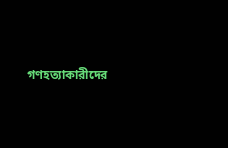গণহত্যাকারীদের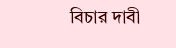বিচার দাবী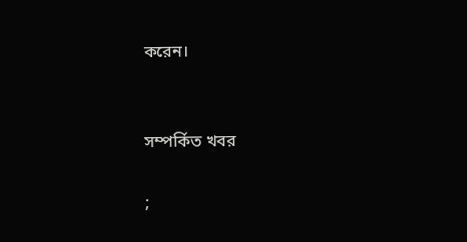করেন।


সম্পর্কিত খবর

;